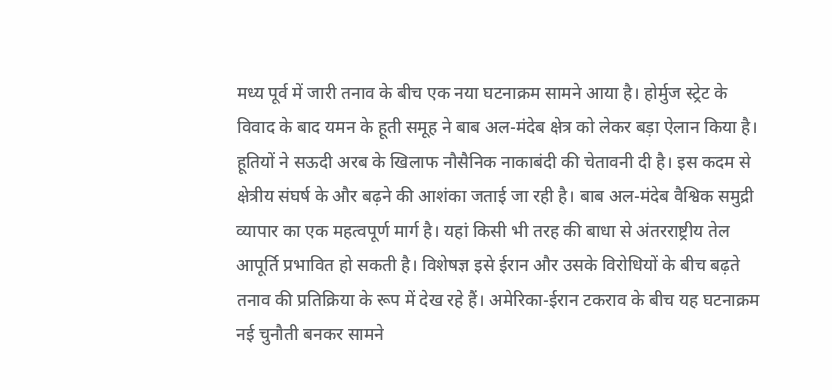मध्य पूर्व में जारी तनाव के बीच एक नया घटनाक्रम सामने आया है। होर्मुज स्ट्रेट के विवाद के बाद यमन के हूती समूह ने बाब अल-मंदेब क्षेत्र को लेकर बड़ा ऐलान किया है। हूतियों ने सऊदी अरब के खिलाफ नौसैनिक नाकाबंदी की चेतावनी दी है। इस कदम से क्षेत्रीय संघर्ष के और बढ़ने की आशंका जताई जा रही है। बाब अल-मंदेब वैश्विक समुद्री व्यापार का एक महत्वपूर्ण मार्ग है। यहां किसी भी तरह की बाधा से अंतरराष्ट्रीय तेल आपूर्ति प्रभावित हो सकती है। विशेषज्ञ इसे ईरान और उसके विरोधियों के बीच बढ़ते तनाव की प्रतिक्रिया के रूप में देख रहे हैं। अमेरिका-ईरान टकराव के बीच यह घटनाक्रम नई चुनौती बनकर सामने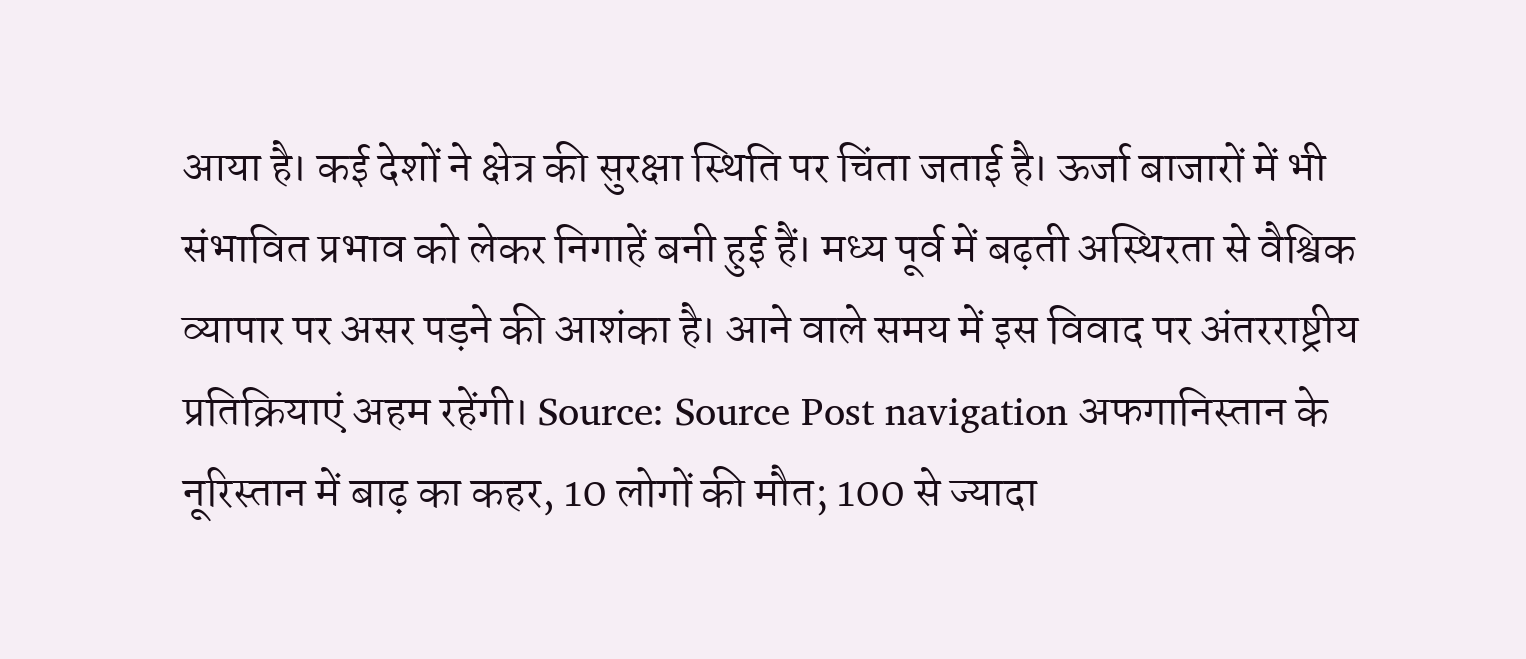आया है। कई देशों ने क्षेत्र की सुरक्षा स्थिति पर चिंता जताई है। ऊर्जा बाजारों में भी संभावित प्रभाव को लेकर निगाहें बनी हुई हैं। मध्य पूर्व में बढ़ती अस्थिरता से वैश्विक व्यापार पर असर पड़ने की आशंका है। आने वाले समय में इस विवाद पर अंतरराष्ट्रीय प्रतिक्रियाएं अहम रहेंगी। Source: Source Post navigation अफगानिस्तान के नूरिस्तान में बाढ़ का कहर, 10 लोगों की मौत; 100 से ज्यादा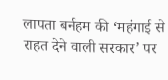लापता बर्नहम की ‘महंगाई से राहत देने वाली सरकार’ पर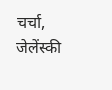चर्चा, जेलेंस्की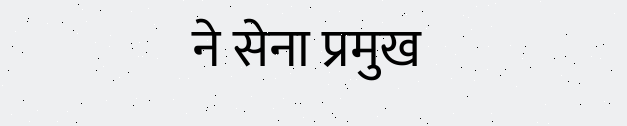ने सेना प्रमुख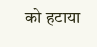को हटाया